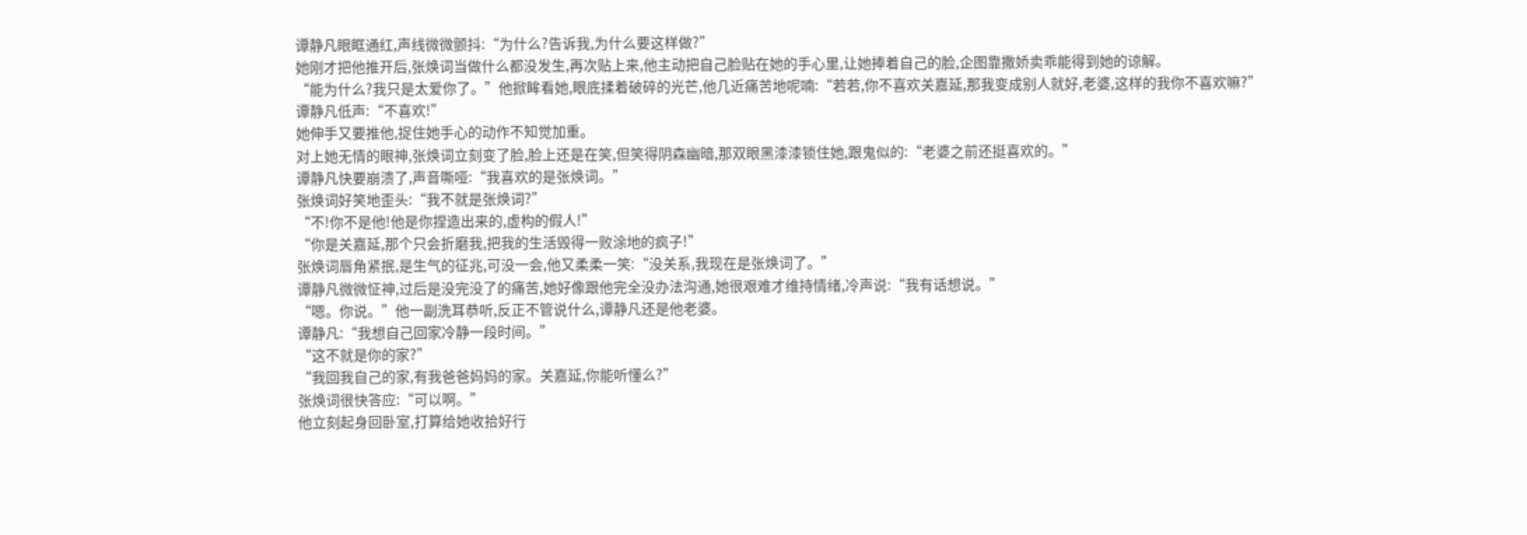谭静凡眼眶通红,声线微微颤抖:“为什么?告诉我,为什么要这样做?”
她刚才把他推开后,张焕词当做什么都没发生,再次贴上来,他主动把自己脸贴在她的手心里,让她捧着自己的脸,企图靠撒娇卖乖能得到她的谅解。
“能为什么?我只是太爱你了。”他掀眸看她,眼底揉着破碎的光芒,他几近痛苦地呢喃:“若若,你不喜欢关嘉延,那我变成别人就好,老婆,这样的我你不喜欢嘛?”
谭静凡低声:“不喜欢!”
她伸手又要推他,捉住她手心的动作不知觉加重。
对上她无情的眼神,张焕词立刻变了脸,脸上还是在笑,但笑得阴森幽暗,那双眼黑漆漆锁住她,跟鬼似的:“老婆之前还挺喜欢的。”
谭静凡快要崩溃了,声音嘶哑:“我喜欢的是张焕词。”
张焕词好笑地歪头:“我不就是张焕词?”
“不!你不是他!他是你捏造出来的,虚构的假人!”
“你是关嘉延,那个只会折磨我,把我的生活毁得一败涂地的疯子!”
张焕词唇角紧抿,是生气的征兆,可没一会,他又柔柔一笑:“没关系,我现在是张焕词了。”
谭静凡微微怔神,过后是没完没了的痛苦,她好像跟他完全没办法沟通,她很艰难才维持情绪,冷声说:“我有话想说。”
“嗯。你说。”他一副洗耳恭听,反正不管说什么,谭静凡还是他老婆。
谭静凡:“我想自己回家冷静一段时间。”
“这不就是你的家?”
“我回我自己的家,有我爸爸妈妈的家。关嘉延,你能听懂么?”
张焕词很快答应:“可以啊。”
他立刻起身回卧室,打算给她收拾好行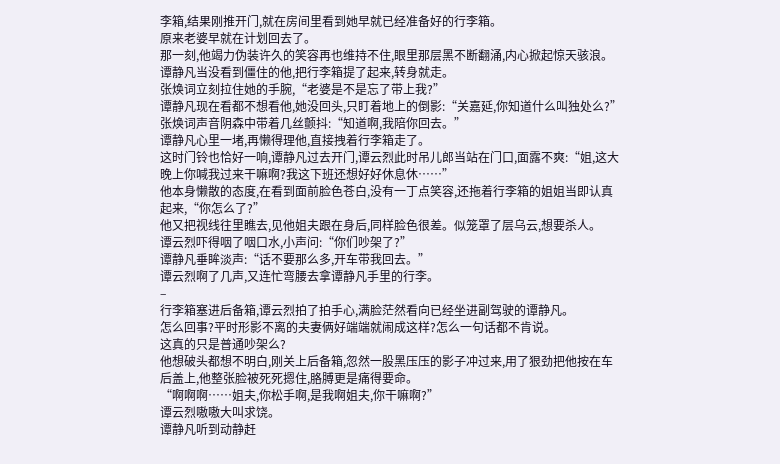李箱,结果刚推开门,就在房间里看到她早就已经准备好的行李箱。
原来老婆早就在计划回去了。
那一刻,他竭力伪装许久的笑容再也维持不住,眼里那层黑不断翻涌,内心掀起惊天骇浪。
谭静凡当没看到僵住的他,把行李箱提了起来,转身就走。
张焕词立刻拉住她的手腕,“老婆是不是忘了带上我?”
谭静凡现在看都不想看他,她没回头,只盯着地上的倒影:“关嘉延,你知道什么叫独处么?”
张焕词声音阴森中带着几丝颤抖:“知道啊,我陪你回去。”
谭静凡心里一堵,再懒得理他,直接拽着行李箱走了。
这时门铃也恰好一响,谭静凡过去开门,谭云烈此时吊儿郎当站在门口,面露不爽:“姐,这大晚上你喊我过来干嘛啊?我这下班还想好好休息休……”
他本身懒散的态度,在看到面前脸色苍白,没有一丁点笑容,还拖着行李箱的姐姐当即认真起来,“你怎么了?”
他又把视线往里瞧去,见他姐夫跟在身后,同样脸色很差。似笼罩了层乌云,想要杀人。
谭云烈吓得咽了咽口水,小声问:“你们吵架了?”
谭静凡垂眸淡声:“话不要那么多,开车带我回去。”
谭云烈啊了几声,又连忙弯腰去拿谭静凡手里的行李。
–
行李箱塞进后备箱,谭云烈拍了拍手心,满脸茫然看向已经坐进副驾驶的谭静凡。
怎么回事?平时形影不离的夫妻俩好端端就闹成这样?怎么一句话都不肯说。
这真的只是普通吵架么?
他想破头都想不明白,刚关上后备箱,忽然一股黑压压的影子冲过来,用了狠劲把他按在车后盖上,他整张脸被死死摁住,胳膊更是痛得要命。
“啊啊啊……姐夫,你松手啊,是我啊姐夫,你干嘛啊?”
谭云烈嗷嗷大叫求饶。
谭静凡听到动静赶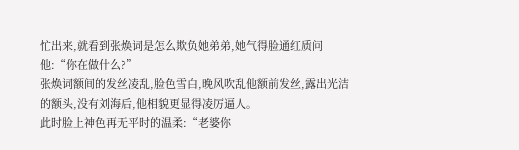忙出来,就看到张焕词是怎么欺负她弟弟,她气得脸通红质问他:“你在做什么?”
张焕词额间的发丝凌乱,脸色雪白,晚风吹乱他额前发丝,露出光洁的额头,没有刘海后,他相貌更显得凌厉逼人。
此时脸上神色再无平时的温柔:“老婆你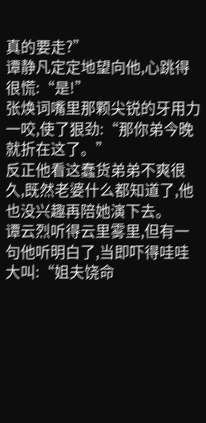真的要走?”
谭静凡定定地望向他,心跳得很慌:“是!”
张焕词嘴里那颗尖锐的牙用力一咬,使了狠劲:“那你弟今晚就折在这了。”
反正他看这蠢货弟弟不爽很久,既然老婆什么都知道了,他也没兴趣再陪她演下去。
谭云烈听得云里雾里,但有一句他听明白了,当即吓得哇哇大叫:“姐夫饶命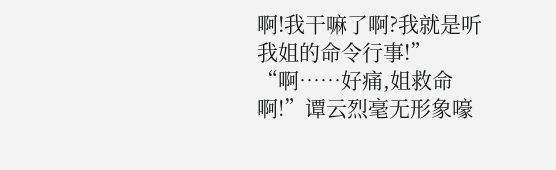啊!我干嘛了啊?我就是听我姐的命令行事!”
“啊……好痛,姐救命啊!”谭云烈毫无形象嚎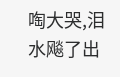啕大哭,泪水飚了出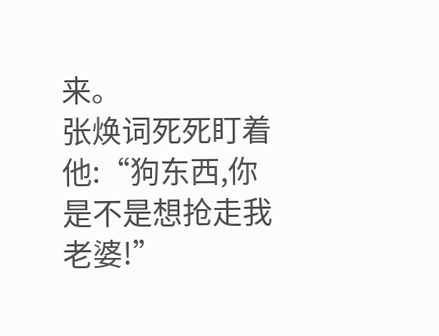来。
张焕词死死盯着他:“狗东西,你是不是想抢走我老婆!”